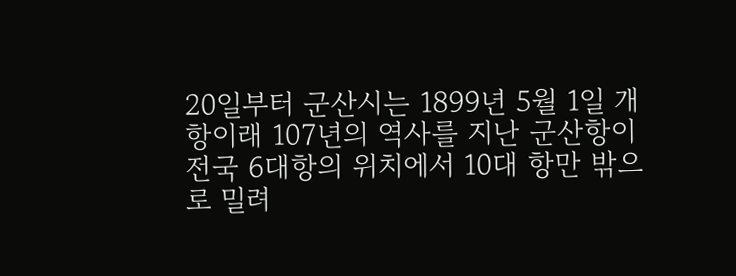20일부터 군산시는 1899년 5월 1일 개항이래 107년의 역사를 지난 군산항이 전국 6대항의 위치에서 10대 항만 밖으로 밀려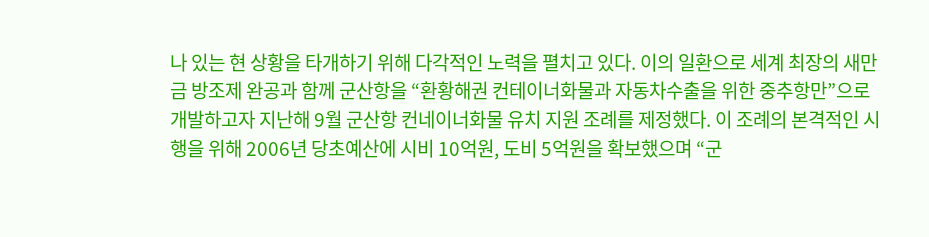나 있는 현 상황을 타개하기 위해 다각적인 노력을 펼치고 있다. 이의 일환으로 세계 최장의 새만금 방조제 완공과 함께 군산항을 “환황해권 컨테이너화물과 자동차수출을 위한 중추항만”으로 개발하고자 지난해 9월 군산항 컨네이너화물 유치 지원 조례를 제정했다. 이 조례의 본격적인 시행을 위해 2006년 당초예산에 시비 10억원, 도비 5억원을 확보했으며 “군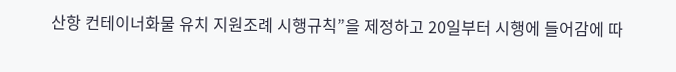산항 컨테이너화물 유치 지원조례 시행규칙”을 제정하고 20일부터 시행에 들어감에 따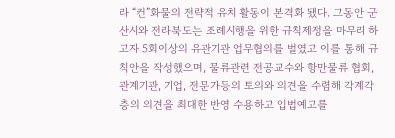라 “컨”화물의 전략적 유치 활동이 본격화 됐다. 그동안 군산시와 전라북도는 조례시행을 위한 규칙제정을 마무리 하고자 5회이상의 유관기관 업무협의를 벌였고 이를 통해 규칙안을 작성했으며, 물류관련 전공교수와 항만물류 협회, 관계기관, 기업, 전문가등의 토의와 의견을 수렴해 각계각층의 의견을 최대한 반영 수용하고 입법예고를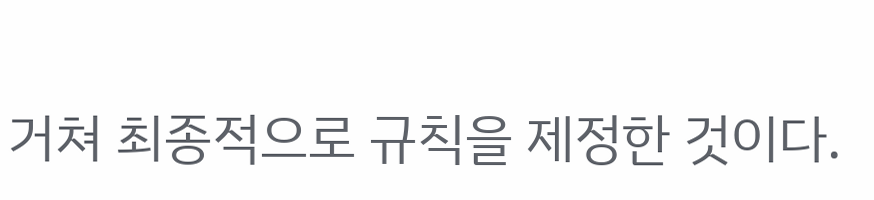거쳐 최종적으로 규칙을 제정한 것이다.